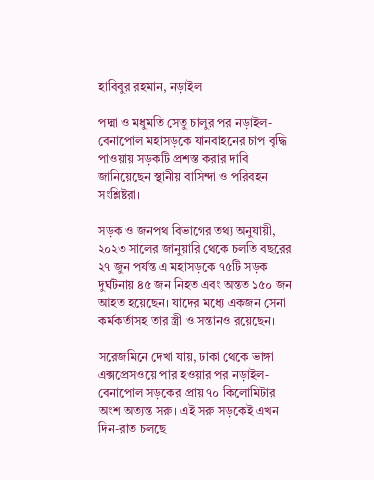হাবিবুর রহমান, নড়াইল

পদ্মা ও মধুমতি সেতু চালুর পর নড়াইল-বেনাপোল মহাসড়কে যানবাহনের চাপ বৃদ্ধি পাওয়ায় সড়কটি প্রশস্ত করার দাবি জানিয়েছেন স্থানীয় বাসিন্দা ও পরিবহন সংশ্লিষ্টরা।

সড়ক ও জনপথ বিভাগের তথ্য অনুযায়ী, ২০২৩ সালের জানুয়ারি থেকে চলতি বছরের ২৭ জুন পর্যন্ত এ মহাসড়কে ৭৫টি সড়ক দুর্ঘটনায় ৪৫ জন নিহত এবং অন্তত ১৫০ জন আহত হয়েছেন। যাদের মধ্যে একজন সেনা কর্মকর্তাসহ তার স্ত্রী ও সন্তানও রয়েছেন।

সরেজমিনে দেখা যায়, ঢাকা থেকে ভাঙ্গা এক্সপ্রেসওয়ে পার হওয়ার পর নড়াইল-বেনাপোল সড়কের প্রায় ৭০ কিলোমিটার অংশ অত্যন্ত সরু। এই সরু সড়কেই এখন দিন-রাত চলছে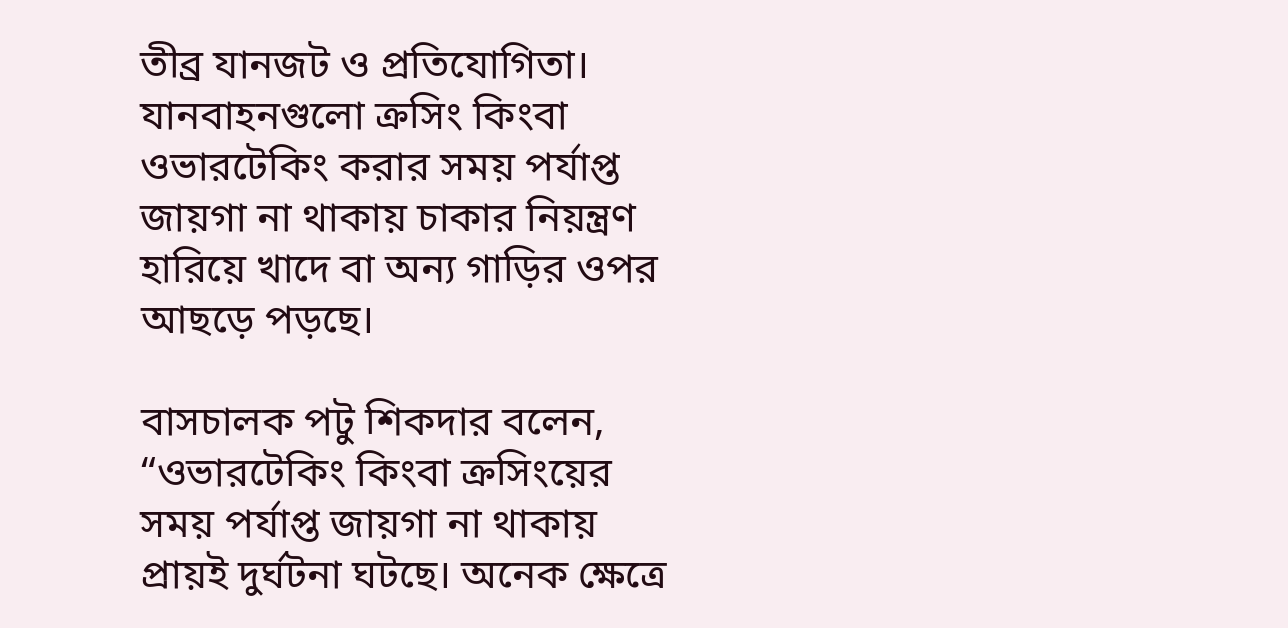তীব্র যানজট ও প্রতিযোগিতা। যানবাহনগুলো ক্রসিং কিংবা ওভারটেকিং করার সময় পর্যাপ্ত জায়গা না থাকায় চাকার নিয়ন্ত্রণ হারিয়ে খাদে বা অন্য গাড়ির ওপর আছড়ে পড়ছে।

বাসচালক পটু শিকদার বলেন, “ওভারটেকিং কিংবা ক্রসিংয়ের সময় পর্যাপ্ত জায়গা না থাকায় প্রায়ই দুর্ঘটনা ঘটছে। অনেক ক্ষেত্রে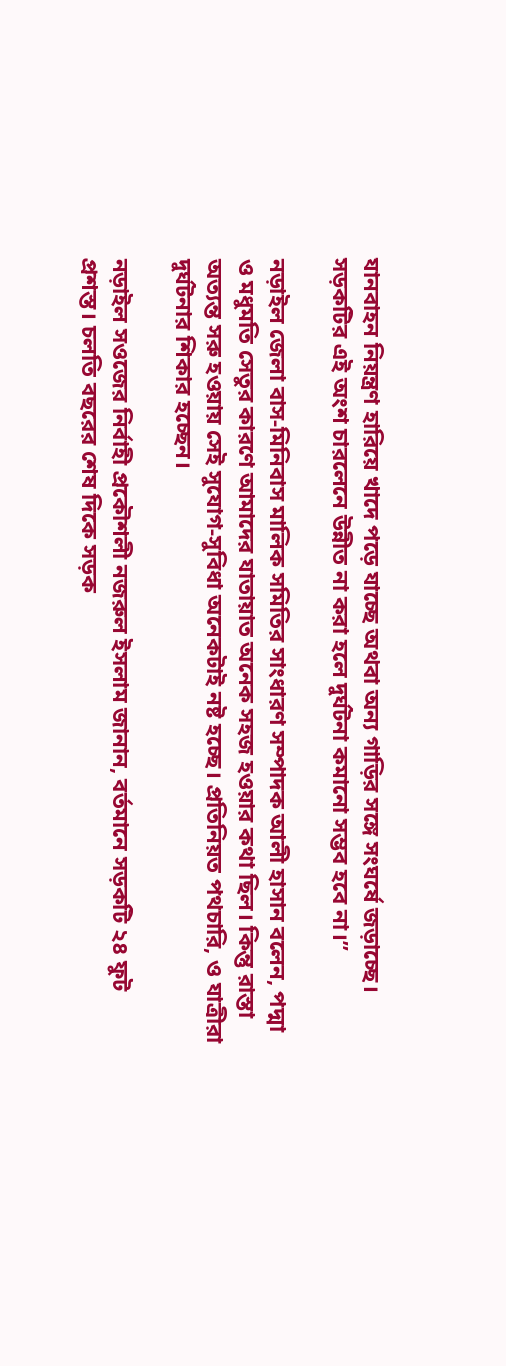যানবাহন নিয়ন্ত্রণ হারিয়ে খাদে পড়ে যাচ্ছে অথবা অন্য গাড়ির সঙ্গে সংঘর্ষে জড়াচ্ছে। সড়কটির এই অংশ চারলেনে উন্নীত না করা হলে দুর্ঘটনা কমানো সম্ভব হবে না।”

নড়াইল জেলা বাস-মিনিবাস মালিক সমিতির সাংধারণ সম্পাদক আলী হাসান বলেন, পদ্মা ও মধুমতি সেতুর কারণে আমাদের যাতায়াত অনেক সহজ হওয়ার কথা ছিল। কিন্তু রাস্তা অত্যন্ত সরু হওয়ায় সেই সুযোগ-সুবিধা অনেকটাই নষ্ট হচ্ছে। প্রতিনিয়ত পথচারি, ও যাত্রীরা দুর্ঘটনার শিকার হচ্ছেন।

নড়াইল সওজের নির্বাহী প্রকৌশলী নজরুল ইসলাম জানান, বর্তমানে সড়কটি ২৪ ফুট প্রশস্ত। চলতি বছরের শেষ দিকে সড়ক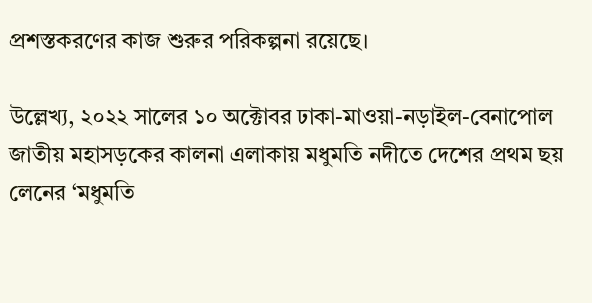প্রশস্তকরণের কাজ শুরুর পরিকল্পনা রয়েছে।

উল্লেখ্য, ২০২২ সালের ১০ অক্টোবর ঢাকা-মাওয়া-নড়াইল-বেনাপোল জাতীয় মহাসড়কের কালনা এলাকায় মধুমতি নদীতে দেশের প্রথম ছয় লেনের ‘মধুমতি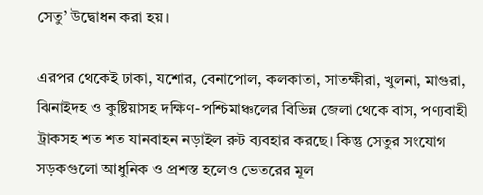সেতু’ উদ্বোধন করা হয়।

এরপর থেকেই ঢাকা, যশোর, বেনাপোল, কলকাতা, সাতক্ষীরা, খুলনা, মাগুরা, ঝিনাইদহ ও কুষ্টিয়াসহ দক্ষিণ-পশ্চিমাঞ্চলের বিভিন্ন জেলা থেকে বাস, পণ্যবাহী ট্রাকসহ শত শত যানবাহন নড়াইল রুট ব্যবহার করছে। কিন্তু সেতুর সংযোগ সড়কগুলো আধুনিক ও প্রশস্ত হলেও ভেতরের মূল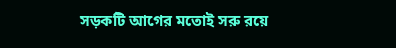সড়কটি আগের মতোই সরু রয়ে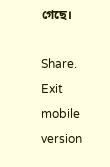গেছে।

Share.
Exit mobile version